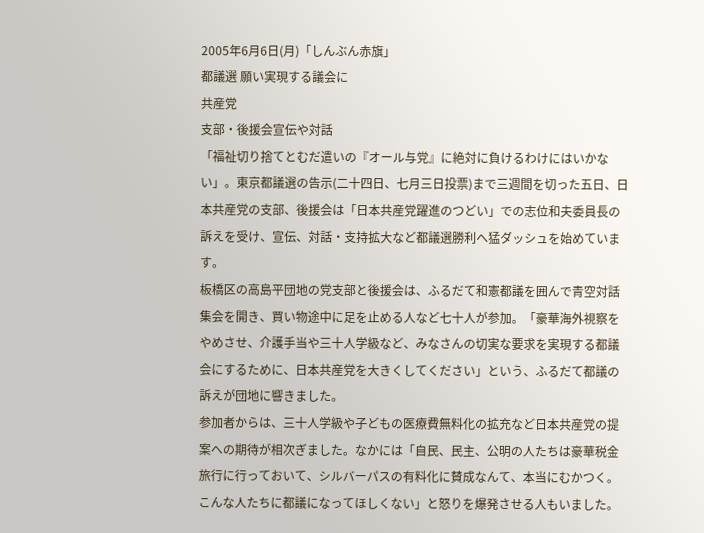2005年6月6日(月)「しんぶん赤旗」
都議選 願い実現する議会に
共産党
支部・後援会宣伝や対話
「福祉切り捨てとむだ遣いの『オール与党』に絶対に負けるわけにはいかない」。東京都議選の告示(二十四日、七月三日投票)まで三週間を切った五日、日本共産党の支部、後援会は「日本共産党躍進のつどい」での志位和夫委員長の訴えを受け、宣伝、対話・支持拡大など都議選勝利へ猛ダッシュを始めています。
板橋区の高島平団地の党支部と後援会は、ふるだて和憲都議を囲んで青空対話集会を開き、買い物途中に足を止める人など七十人が参加。「豪華海外視察をやめさせ、介護手当や三十人学級など、みなさんの切実な要求を実現する都議会にするために、日本共産党を大きくしてください」という、ふるだて都議の訴えが団地に響きました。
参加者からは、三十人学級や子どもの医療費無料化の拡充など日本共産党の提案への期待が相次ぎました。なかには「自民、民主、公明の人たちは豪華税金旅行に行っておいて、シルバーパスの有料化に賛成なんて、本当にむかつく。こんな人たちに都議になってほしくない」と怒りを爆発させる人もいました。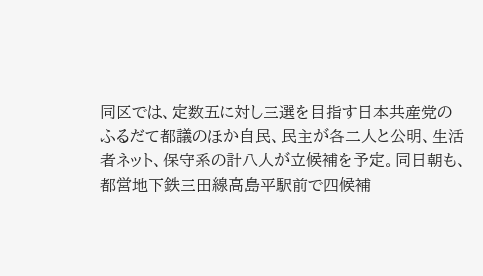同区では、定数五に対し三選を目指す日本共産党のふるだて都議のほか自民、民主が各二人と公明、生活者ネット、保守系の計八人が立候補を予定。同日朝も、都営地下鉄三田線高島平駅前で四候補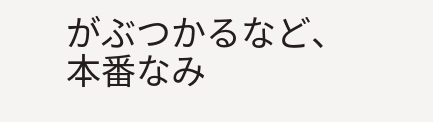がぶつかるなど、本番なみ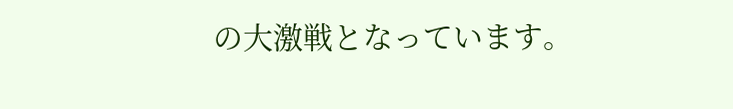の大激戦となっています。